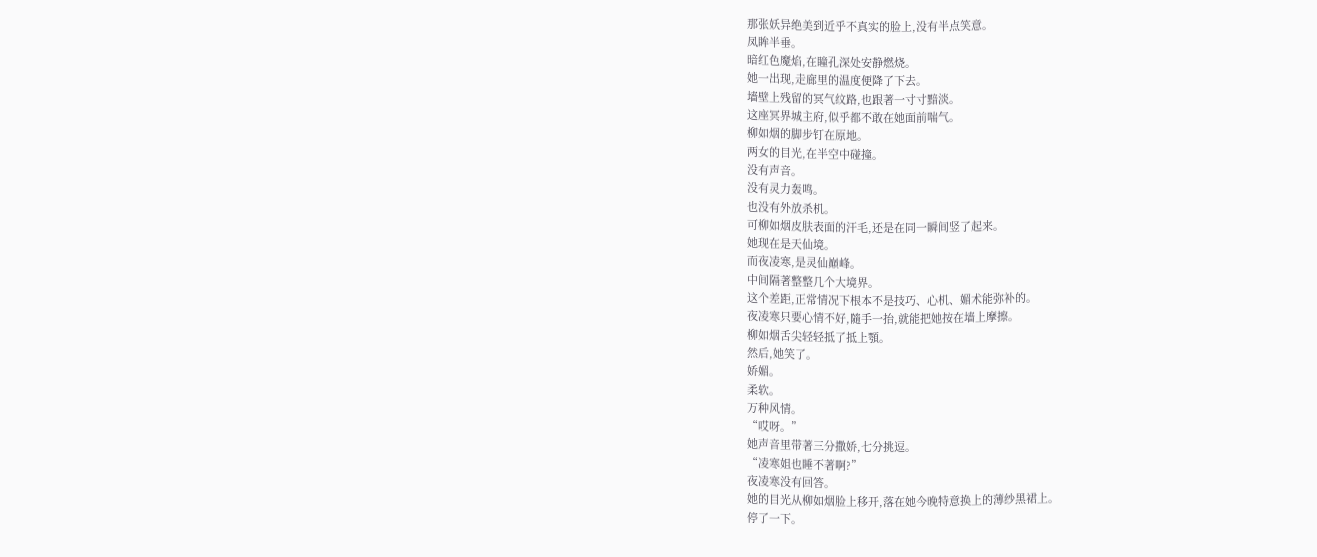那张妖异绝美到近乎不真实的脸上,没有半点笑意。
凤眸半垂。
暗红色魔焰,在瞳孔深处安静燃烧。
她一出现,走廊里的温度便降了下去。
墙壁上残留的冥气纹路,也跟著一寸寸黯淡。
这座冥界城主府,似乎都不敢在她面前喘气。
柳如烟的脚步钉在原地。
两女的目光,在半空中碰撞。
没有声音。
没有灵力轰鸣。
也没有外放杀机。
可柳如烟皮肤表面的汗毛,还是在同一瞬间竖了起来。
她现在是天仙境。
而夜凌寒,是灵仙巔峰。
中间隔著整整几个大境界。
这个差距,正常情况下根本不是技巧、心机、媚术能弥补的。
夜凌寒只要心情不好,隨手一抬,就能把她按在墙上摩擦。
柳如烟舌尖轻轻抵了抵上顎。
然后,她笑了。
娇媚。
柔软。
万种风情。
“哎呀。”
她声音里带著三分撒娇,七分挑逗。
“凌寒姐也睡不著啊?”
夜凌寒没有回答。
她的目光从柳如烟脸上移开,落在她今晚特意换上的薄纱黑裙上。
停了一下。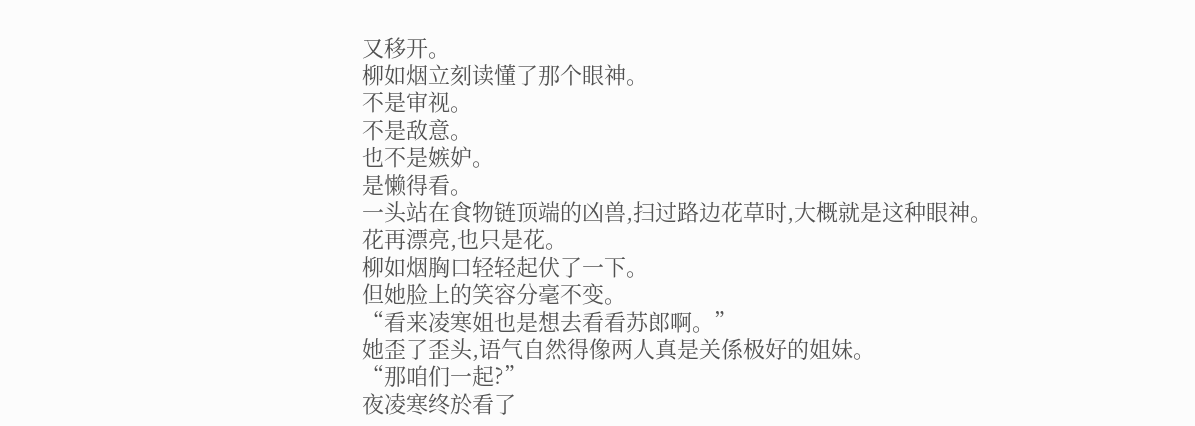又移开。
柳如烟立刻读懂了那个眼神。
不是审视。
不是敌意。
也不是嫉妒。
是懒得看。
一头站在食物链顶端的凶兽,扫过路边花草时,大概就是这种眼神。
花再漂亮,也只是花。
柳如烟胸口轻轻起伏了一下。
但她脸上的笑容分毫不变。
“看来凌寒姐也是想去看看苏郎啊。”
她歪了歪头,语气自然得像两人真是关係极好的姐妹。
“那咱们一起?”
夜凌寒终於看了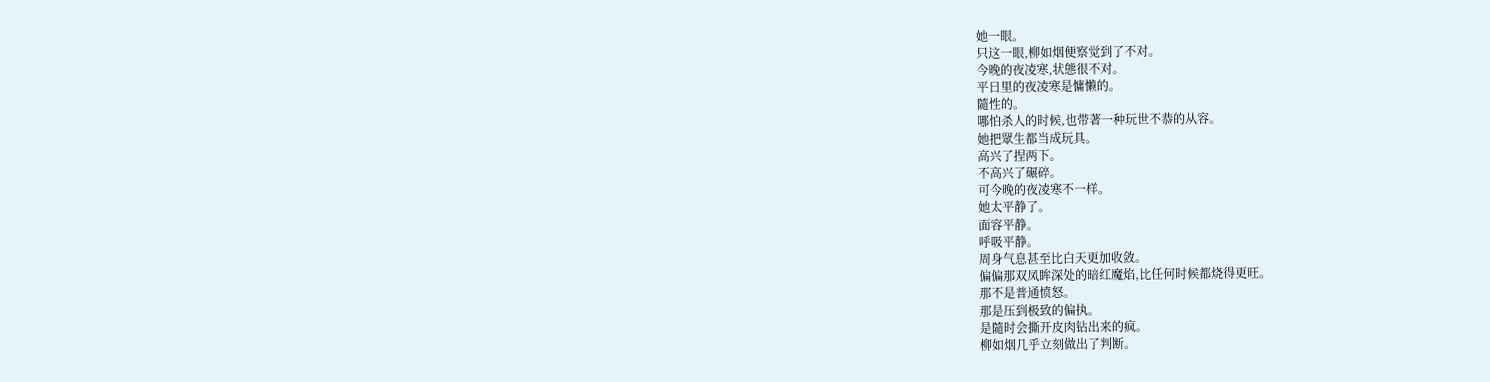她一眼。
只这一眼,柳如烟便察觉到了不对。
今晚的夜凌寒,状態很不对。
平日里的夜凌寒是慵懒的。
隨性的。
哪怕杀人的时候,也带著一种玩世不恭的从容。
她把眾生都当成玩具。
高兴了捏两下。
不高兴了碾碎。
可今晚的夜凌寒不一样。
她太平静了。
面容平静。
呼吸平静。
周身气息甚至比白天更加收敛。
偏偏那双凤眸深处的暗红魔焰,比任何时候都烧得更旺。
那不是普通愤怒。
那是压到极致的偏执。
是隨时会撕开皮肉钻出来的疯。
柳如烟几乎立刻做出了判断。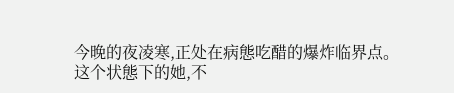今晚的夜凌寒,正处在病態吃醋的爆炸临界点。
这个状態下的她,不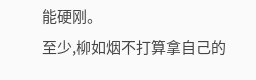能硬刚。
至少,柳如烟不打算拿自己的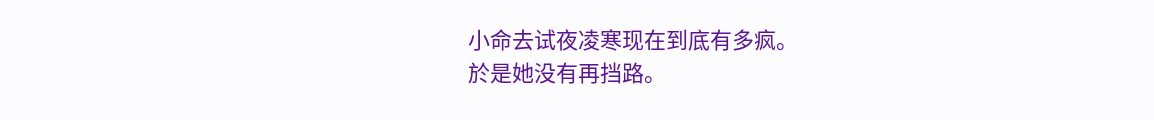小命去试夜凌寒现在到底有多疯。
於是她没有再挡路。